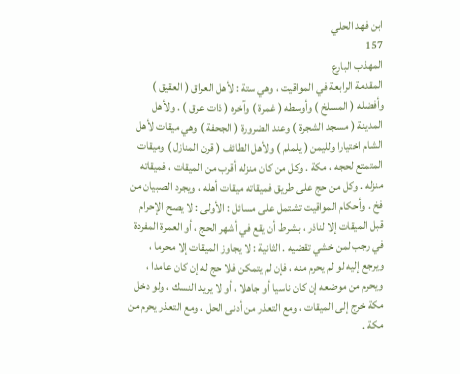ابن فهد الحلي
157
المهذب البارع
المقدمة الرابعة في المواقيت ، وهي ستة : لأهل العراق ( العقيق ) وأفضله ( المسلخ ) وأوسطه ( غمرة ) وآخره ( ذات عرق ) . ولأهل المدينة ( مسجد الشجرة ) وعند الضرورة ( الجحفة ) وهي ميقات لأهل الشام اختيارا ولليمن ( يلملم ) ولأهل الطائف ( قرن المنازل ) وميقات المتمتع لحجه ، مكة . وكل من كان منزله أقرب من الميقات ، فميقاته منزله . وكل من حج على طريق فميقاته ميقات أهله ، ويجرد الصبيان من فخ . وأحكام المواقيت تشتمل على مسائل : الأولى : لا يصح الإحرام قبل الميقات إلا لناذر ، بشرط أن يقع في أشهر الحج ، أو العمرة المفردة في رجب لمن خشي تقضيه . الثانية : لا يجاوز الميقات إلا محرما ، ويرجع إليه لو لم يحرم منه ، فإن لم يتمكن فلا حج له إن كان عامدا ، ويحرم من موضعه إن كان ناسيا أو جاهلا ، أو لا يريد النسك ، ولو دخل مكة خرج إلى الميقات ، ومع التعذر من أدنى الحل ، ومع التعذر يحرم من مكة .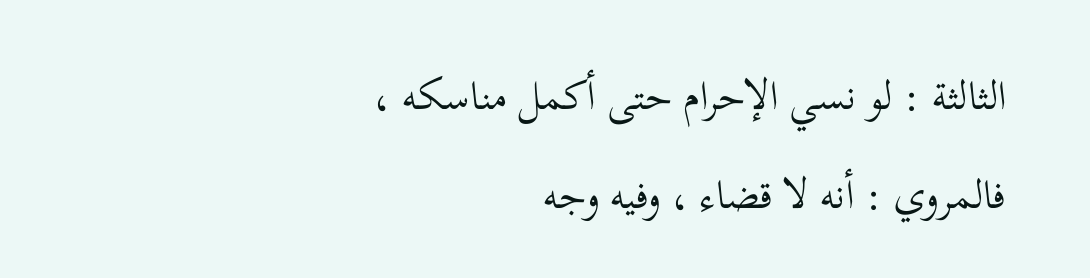الثالثة : لو نسي الإحرام حتى أكمل مناسكه ، فالمروي : أنه لا قضاء ، وفيه وجه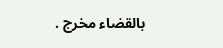بالقضاء مخرج .